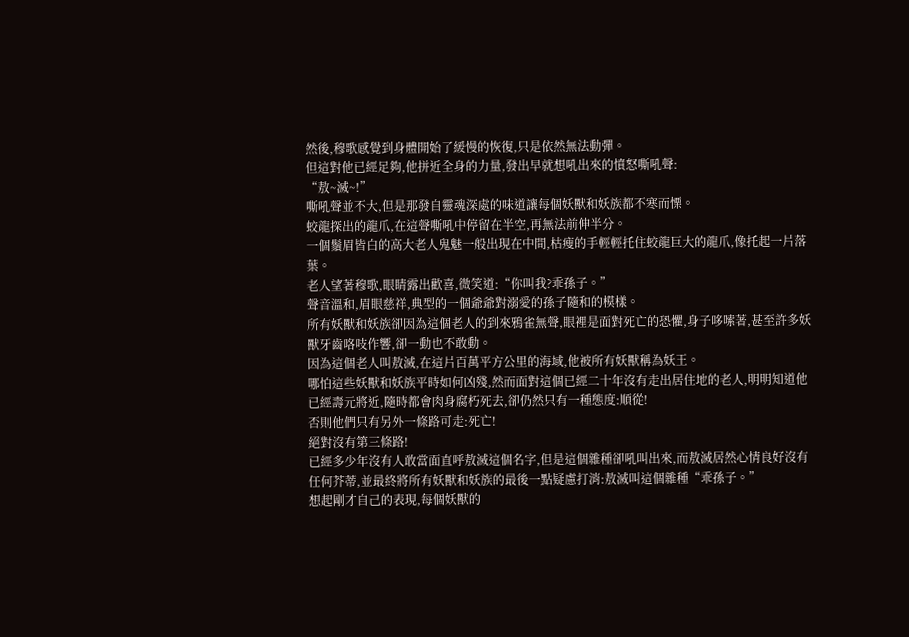然後,穆歌感覺到身體開始了緩慢的恢復,只是依然無法動彈。
但這對他已經足夠,他拼近全身的力量,發出早就想吼出來的憤怒嘶吼聲:
“敖~滅~!”
嘶吼聲並不大,但是那發自靈魂深處的味道讓每個妖獸和妖族都不寒而慄。
蛟龍探出的龍爪,在這聲嘶吼中停留在半空,再無法前伸半分。
一個鬚眉皆白的高大老人鬼魅一般出現在中間,枯瘦的手輕輕托住蛟龍巨大的龍爪,像托起一片落葉。
老人望著穆歌,眼睛露出歡喜,微笑道:“你叫我?乖孫子。”
聲音溫和,眉眼慈祥,典型的一個爺爺對溺愛的孫子隨和的模樣。
所有妖獸和妖族卻因為這個老人的到來鴉雀無聲,眼裡是面對死亡的恐懼,身子哆嗦著,甚至許多妖獸牙齒咯吱作響,卻一動也不敢動。
因為這個老人叫敖滅,在這片百萬平方公里的海域,他被所有妖獸稱為妖王。
哪怕這些妖獸和妖族平時如何凶殘,然而面對這個已經二十年沒有走出居住地的老人,明明知道他已經壽元將近,隨時都會肉身腐朽死去,卻仍然只有一種態度:順從!
否則他們只有另外一條路可走:死亡!
絕對沒有第三條路!
已經多少年沒有人敢當面直呼敖滅這個名字,但是這個雜種卻吼叫出來,而敖滅居然心情良好沒有任何芥蒂,並最終將所有妖獸和妖族的最後一點疑慮打消:敖滅叫這個雜種“乖孫子。”
想起剛才自己的表現,每個妖獸的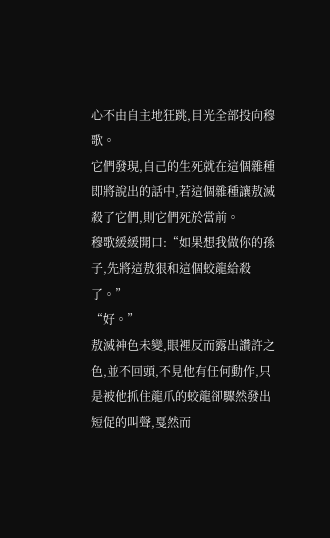心不由自主地狂跳,目光全部投向穆歌。
它們發現,自己的生死就在這個雜種即將說出的話中,若這個雜種讓敖滅殺了它們,則它們死於當前。
穆歌緩緩開口:“如果想我做你的孫子,先將這敖狠和這個蛟龍給殺了。”
“好。”
敖滅神色未變,眼裡反而露出讚許之色,並不回頭,不見他有任何動作,只是被他抓住龍爪的蛟龍卻驟然發出短促的叫聲,戛然而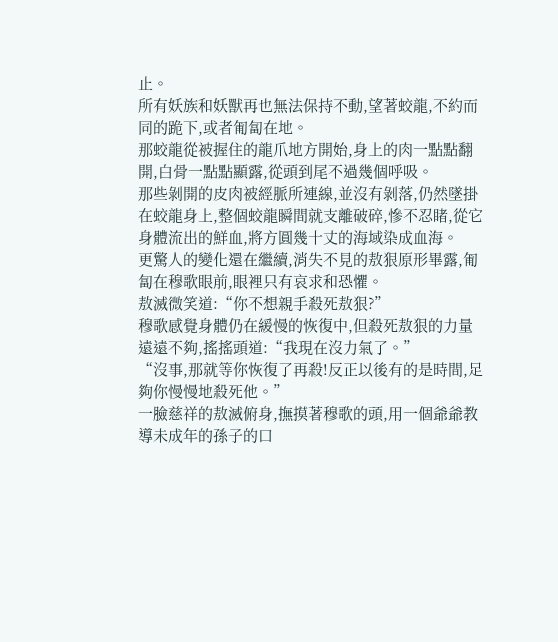止。
所有妖族和妖獸再也無法保持不動,望著蛟龍,不約而同的跪下,或者匍匐在地。
那蛟龍從被握住的龍爪地方開始,身上的肉一點點翻開,白骨一點點顯露,從頭到尾不過幾個呼吸。
那些剝開的皮肉被經脈所連線,並沒有剝落,仍然墜掛在蛟龍身上,整個蛟龍瞬間就支離破碎,慘不忍睹,從它身體流出的鮮血,將方圓幾十丈的海域染成血海。
更驚人的變化還在繼續,消失不見的敖狠原形畢露,匍匐在穆歌眼前,眼裡只有哀求和恐懼。
敖滅微笑道:“你不想親手殺死敖狠?”
穆歌感覺身體仍在緩慢的恢復中,但殺死敖狠的力量遠遠不夠,搖搖頭道:“我現在沒力氣了。”
“沒事,那就等你恢復了再殺!反正以後有的是時間,足夠你慢慢地殺死他。”
一臉慈祥的敖滅俯身,撫摸著穆歌的頭,用一個爺爺教導未成年的孫子的口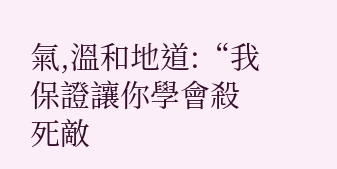氣,溫和地道:“我保證讓你學會殺死敵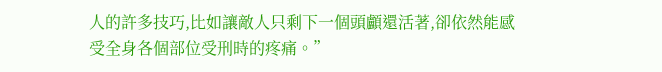人的許多技巧,比如讓敵人只剩下一個頭顱還活著,卻依然能感受全身各個部位受刑時的疼痛。”